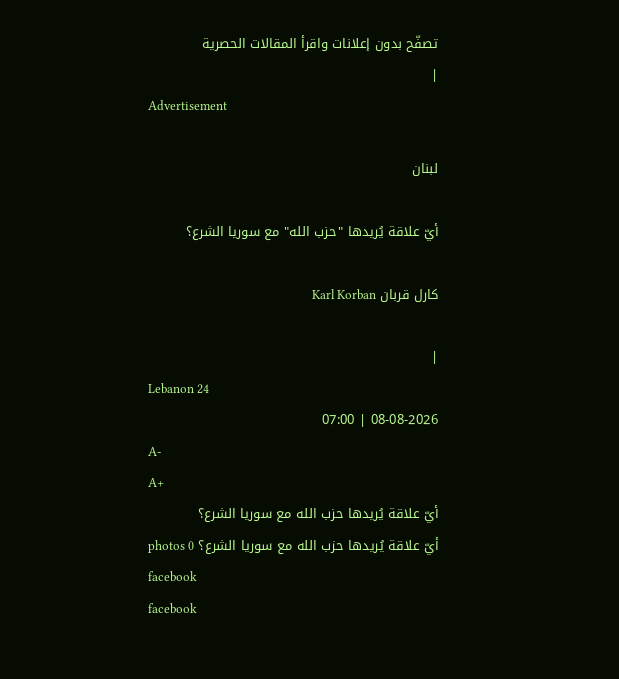تصفّح بدون إعلانات واقرأ المقالات الحصرية
|
Advertisement

لبنان

أيّ علاقة يُريدها "حزب الله" مع سوريا الشرع؟

كارل قربان Karl Korban

|
Lebanon 24
08-08-2026 | 07:00
A-
A+
أيّ علاقة يُريدها حزب الله مع سوريا الشرع؟
أيّ علاقة يُريدها حزب الله مع سوريا الشرع؟ photos 0
facebook
facebook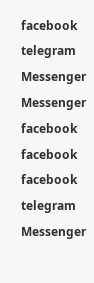facebook
telegram
Messenger
Messenger
facebook
facebook
facebook
telegram
Messenger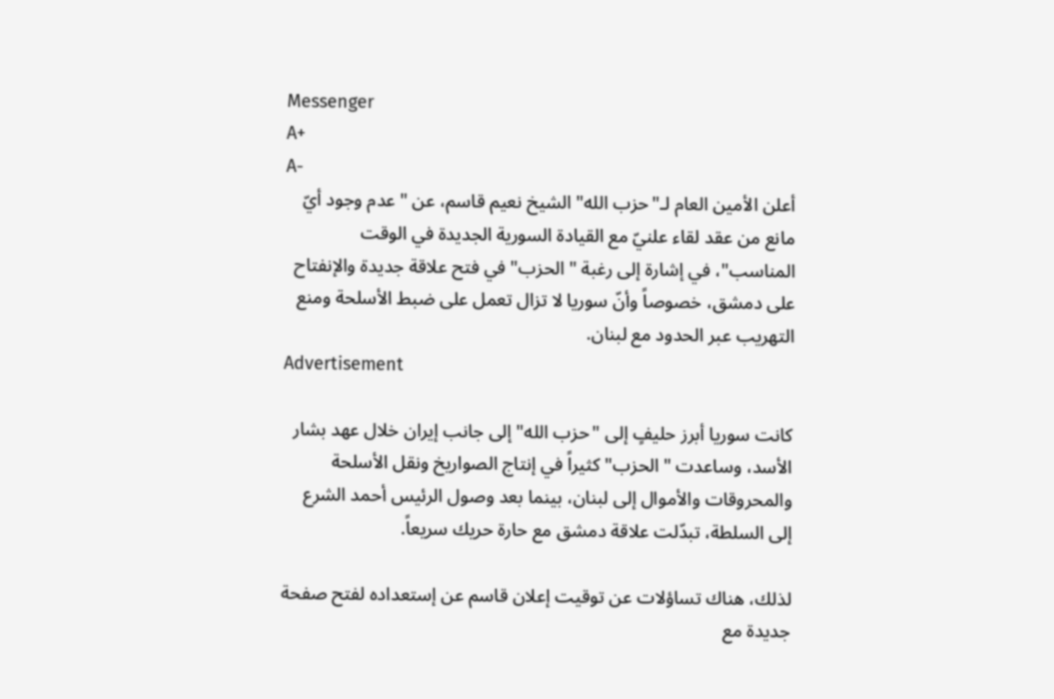Messenger
A+
A-
أعلن الأمين العام لـ"حزب الله" الشيخ نعيم قاسم، عن "عدم وجود أيّ مانع من عقد لقاء علنيّ مع القيادة السورية الجديدة في الوقت المناسب"، في إشارة إلى رغبة "الحزب" في فتح علاقة جديدة والإنفتاح على دمشق، خصوصاً وأنّ سوريا لا تزال تعمل على ضبط الأسلحة ومنع التهريب عبر الحدود مع لبنان.
Advertisement

كانت سوريا أبرز حليفٍ إلى "حزب الله" إلى جانب إيران خلال عهد بشار الأسد، وساعدت "الحزب" كثيراً في إنتاج الصواريخ ونقل الأسلحة والمحروقات والأموال إلى لبنان، بينما بعد وصول الرئيس أحمد الشرع إلى السلطة، تبدّلت علاقة دمشق مع حارة حريك سريعاً.

لذلك، هناك تساؤلات عن توقيت إعلان قاسم عن إستعداده لفتح صفحة جديدة مع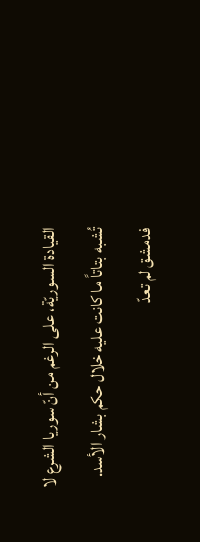القيادة السوريّة، على الرغم من أنّ سوريا الشرع لا تُشبه بتاتاً ما كانت عليه خلال حكم بشار الأسد. فدمشق لم تعدّ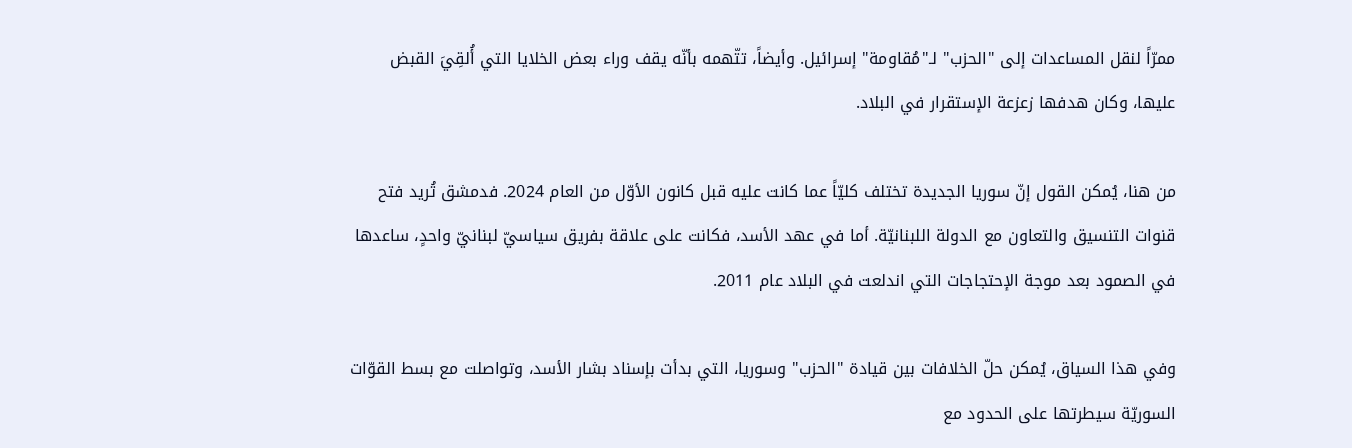ممرّاً لنقل المساعدات إلى "الحزب" لـ"مُقاومة" إسرائيل. وأيضاً، تتّهمه بأنّه يقف وراء بعض الخلايا التي أُلقِيَ القبض عليها، وكان هدفها زعزعة الإستقرار في البلاد.

من هنا، يُمكن القول إنّ سوريا الجديدة تختلف كليّاً عما كانت عليه قبل كانون الأوّل من العام 2024. فدمشق تُريد فتح قنوات التنسيق والتعاون مع الدولة اللبنانيّة. أما في عهد الأسد، فكانت على علاقة بفريق سياسيّ لبنانيّ واحدٍ، ساعدها في الصمود بعد موجة الإحتجاجات التي اندلعت في البلاد عام 2011.

وفي هذا السياق، يُمكن حلّ الخلافات بين قيادة "الحزب" وسوريا، التي بدأت بإسناد بشار الأسد، وتواصلت مع بسط القوّات السوريّة سيطرتها على الحدود مع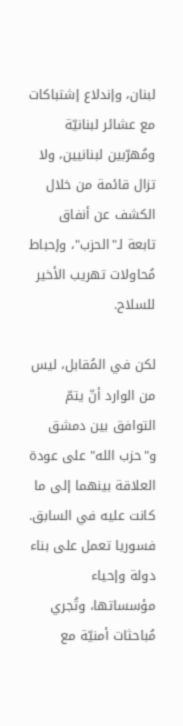لبنان، وإندلاع إشتباكات مع عشائر لبنانيّة ومُهرّبين لبنانيين، ولا تزال قائمة من خلال الكشف عن أنفاق تابعة لـ"الحزب"، وإحباط مُحاولات تهريب الأخير للسلاح.

لكن في المُقابل، ليس من الوارد أنّ يتمّ التوافق بين دمشق و"حزب الله" على عودة العلاقة بينهما إلى ما كانت عليه في السابق. فسوريا تعمل على بناء دولة وإحياء مؤسساتها، وتُجري مُباحثات أمنيّة مع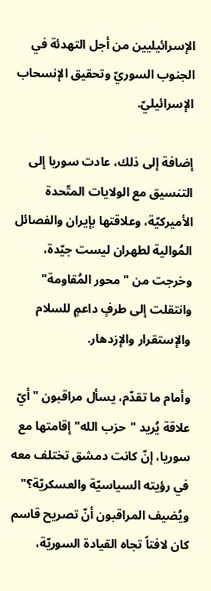الإسرائيليين من أجل التهدئة في الجنوب السوريّ وتحقيق الإنسحاب الإسرائيليّ.

إضافة إلى ذلك، عادت سوريا إلى التنسيق مع الولايات المتّحدة الأميركيّة، وعلاقتها بإيران والفصائل المُوالية لطهران ليست جيّدة، وخرجت من "محور المُقاومة" وانتقلت إلى طرفٍ داعمٍ للسلام والإستقرار والإزدهار.

وأمام ما تقدّم، يسأل مراقبون "أيّ علاقة يُريد "حزب الله" إقامتها مع سوريا، إنّ كانت دمشق تختلف معه في رؤيته السياسيّة والعسكريّة؟" ويُضيف المراقبون أنّ تصريح قاسم كان لافتاً تجاه القيادة السوريّة،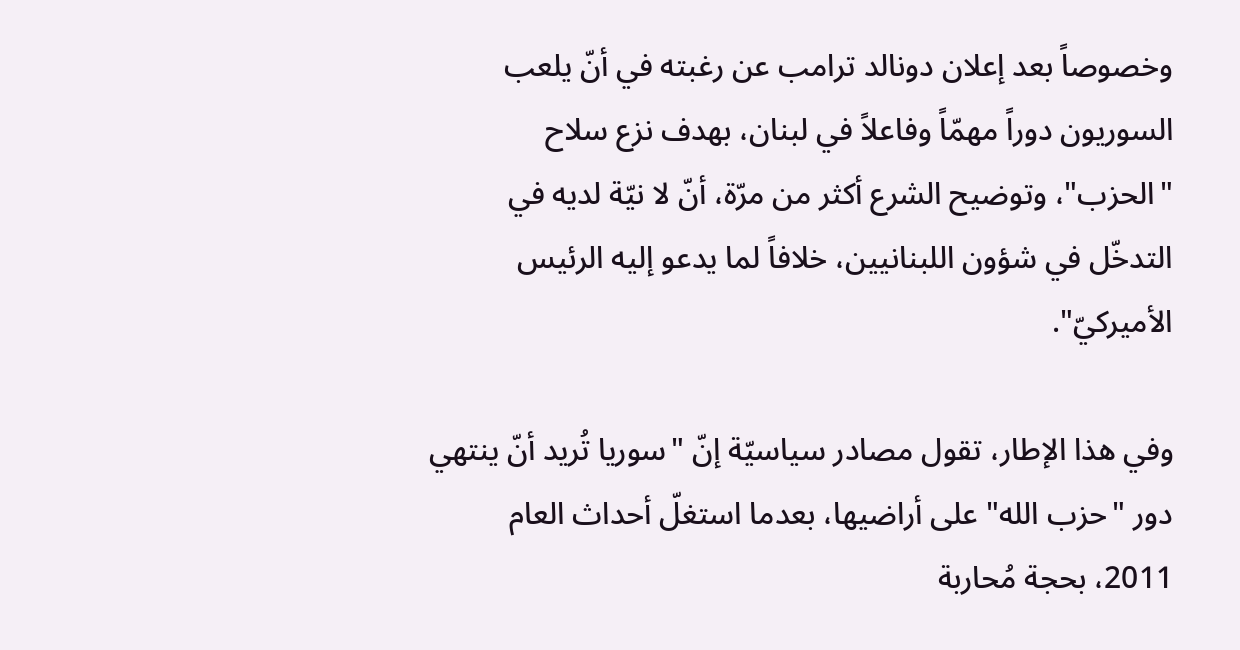وخصوصاً بعد إعلان دونالد ترامب عن رغبته في أنّ يلعب السوريون دوراً مهمّاً وفاعلاً في لبنان، بهدف نزع سلاح "الحزب"، وتوضيح الشرع أكثر من مرّة، أنّ لا نيّة لديه في التدخّل في شؤون اللبنانيين، خلافاً لما يدعو إليه الرئيس الأميركيّ".

وفي هذا الإطار، تقول مصادر سياسيّة إنّ "سوريا تُريد أنّ ينتهي دور "حزب الله" على أراضيها، بعدما استغلّ أحداث العام 2011، بحجة مُحاربة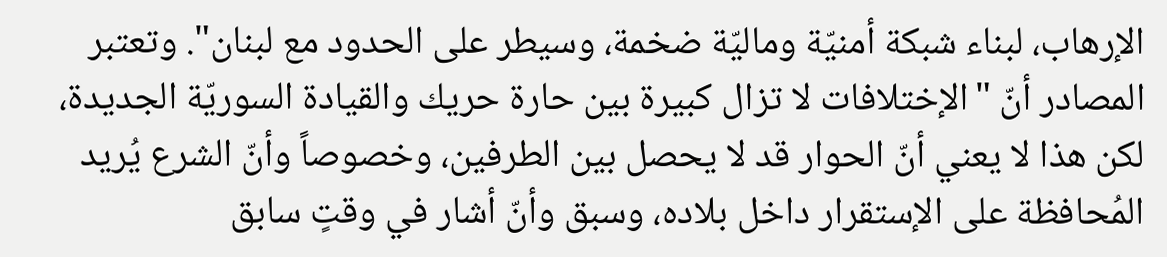الإرهاب، لبناء شبكة أمنيّة وماليّة ضخمة، وسيطر على الحدود مع لبنان". وتعتبر المصادر أنّ "الإختلافات لا تزال كبيرة بين حارة حريك والقيادة السوريّة الجديدة، لكن هذا لا يعني أنّ الحوار قد لا يحصل بين الطرفين، وخصوصاً وأنّ الشرع يُريد المُحافظة على الإستقرار داخل بلاده، وسبق وأنّ أشار في وقتٍ سابق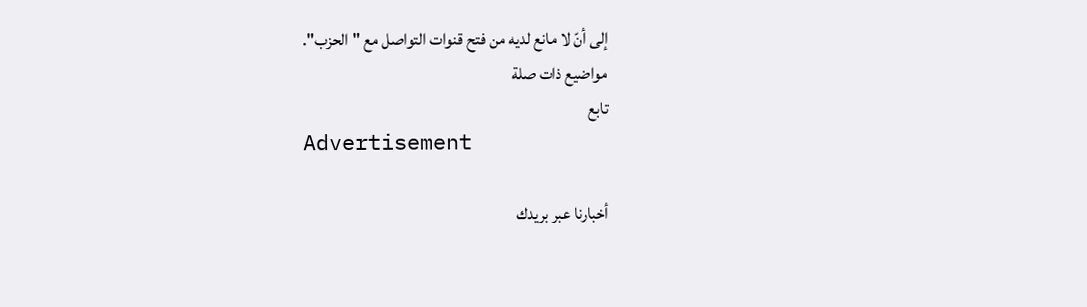إلى أنّ لا مانع لديه من فتح قنوات التواصل مع "الحزب".
مواضيع ذات صلة
تابع
Advertisement

أخبارنا عبر بريدك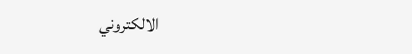الالكتروني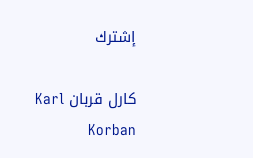إشترك

كارل قربان Karl Korban